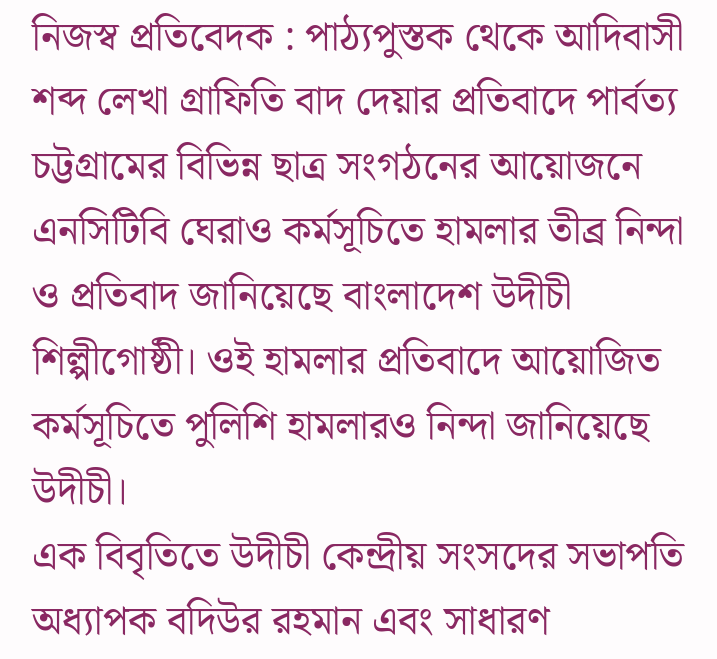নিজস্ব প্রতিবেদক : পাঠ্যপুস্তক থেকে আদিবাসী শব্দ লেখা গ্রাফিতি বাদ দেয়ার প্রতিবাদে পার্বত্য চট্টগ্রামের বিভিন্ন ছাত্র সংগঠনের আয়োজনে এনসিটিবি ঘেরাও কর্মসূচিতে হামলার তীব্র নিন্দা ও প্রতিবাদ জানিয়েছে বাংলাদেশ উদীচী শিল্পীগোষ্ঠী। ওই হামলার প্রতিবাদে আয়োজিত কর্মসূচিতে পুলিশি হামলারও নিন্দা জানিয়েছে উদীচী।
এক বিবৃতিতে উদীচী কেন্দ্রীয় সংসদের সভাপতি অধ্যাপক বদিউর রহমান এবং সাধারণ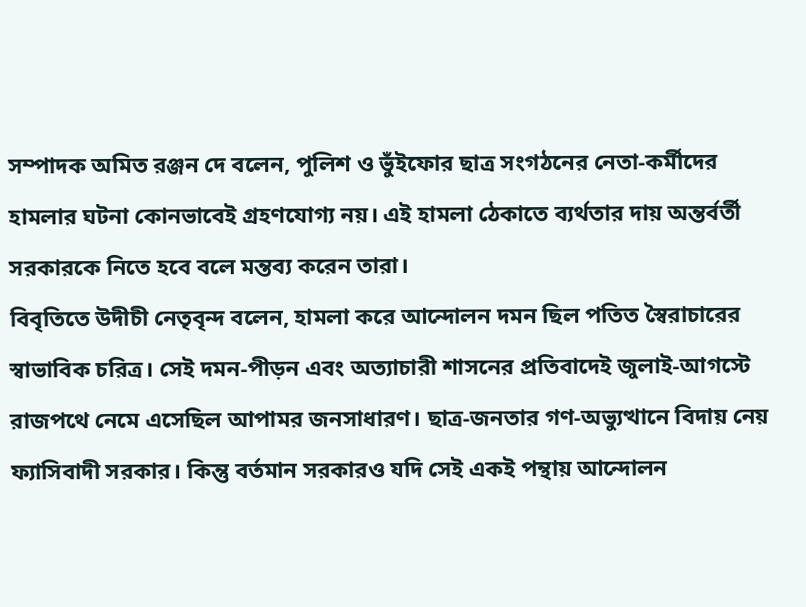সম্পাদক অমিত রঞ্জন দে বলেন, পুলিশ ও ভুঁইফোর ছাত্র সংগঠনের নেতা-কর্মীদের হামলার ঘটনা কোনভাবেই গ্রহণযোগ্য নয়। এই হামলা ঠেকাতে ব্যর্থতার দায় অন্তর্বর্তী সরকারকে নিতে হবে বলে মন্তব্য করেন তারা।
বিবৃতিতে উদীচী নেতৃবৃন্দ বলেন, হামলা করে আন্দোলন দমন ছিল পতিত স্বৈরাচারের স্বাভাবিক চরিত্র। সেই দমন-পীড়ন এবং অত্যাচারী শাসনের প্রতিবাদেই জুলাই-আগস্টে রাজপথে নেমে এসেছিল আপামর জনসাধারণ। ছাত্র-জনতার গণ-অভ্যুত্থানে বিদায় নেয় ফ্যাসিবাদী সরকার। কিন্তু বর্তমান সরকারও যদি সেই একই পন্থায় আন্দোলন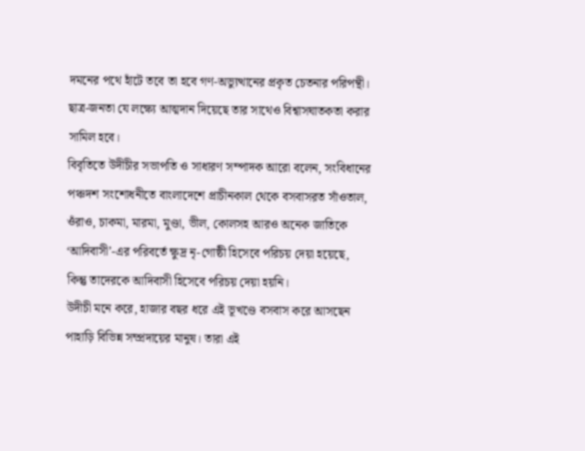দমনের পথে হাঁটে তবে তা হবে গণ-অভ্যুত্থানের প্রকৃত চেতনার পরিপন্থী। ছাত্র-জনতা যে লক্ষ্যে আত্মদান দিয়েছে তার সাথেও বিশ্বাসঘাতকতা করার সামিল হবে।
বিবৃতিতে উদীচীর সভাপতি ও সাধারণ সম্পাদক আরো বলেন, সংবিধানের পঞ্চদশ সংশোধনীতে বাংলাদেশে প্রাচীনকাল থেকে বসবাসরত সাঁওতাল, ওঁরাও, চাকমা, মারমা, মুণ্ডা, ভীল, কোলসহ আরও অনেক জাতিকে ‘আদিবাসী’-এর পরিবর্তে ক্ষুদ্র নৃ-গোষ্ঠী হিসেবে পরিচয় দেয়া হয়েছে, কিন্তু তাদেরকে আদিবাসী হিসেবে পরিচয় দেয়া হয়নি।
উদীচী মনে করে, হাজার বছর ধরে এই ভূখণ্ডে বসবাস করে আসছেন পাহাড়ি বিভিন্ন সম্প্রদায়ের মানুষ। তারা এই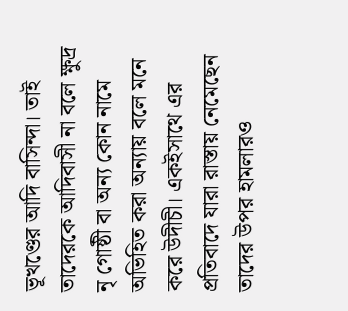ভূখণ্ডের আদি বাসিন্দা। তাই তাদেরকে আদিবাসী না বলে ক্ষুদ্র নৃ গোষ্ঠী বা অন্য কোন নামে অভিহিত করা অন্যায় বলে মনে করে উদীচী। একইসাথে এর প্রতিবাদে যারা রাস্তায় নেমেছেন তাদের উপর হামলারও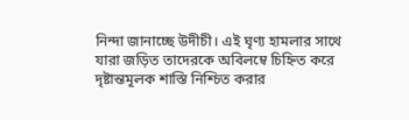নিন্দা জানাচ্ছে উদীচী। এই ঘৃণ্য হামলার সাথে যারা জড়িত তাদেরকে অবিলম্বে চিহ্নিত করে দৃষ্টান্তমূলক শাস্তি নিশ্চিত করার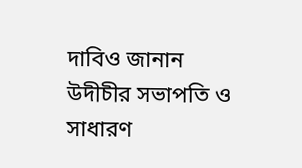দাবিও জানান উদীচীর সভাপতি ও সাধারণ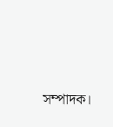সম্পাদক।